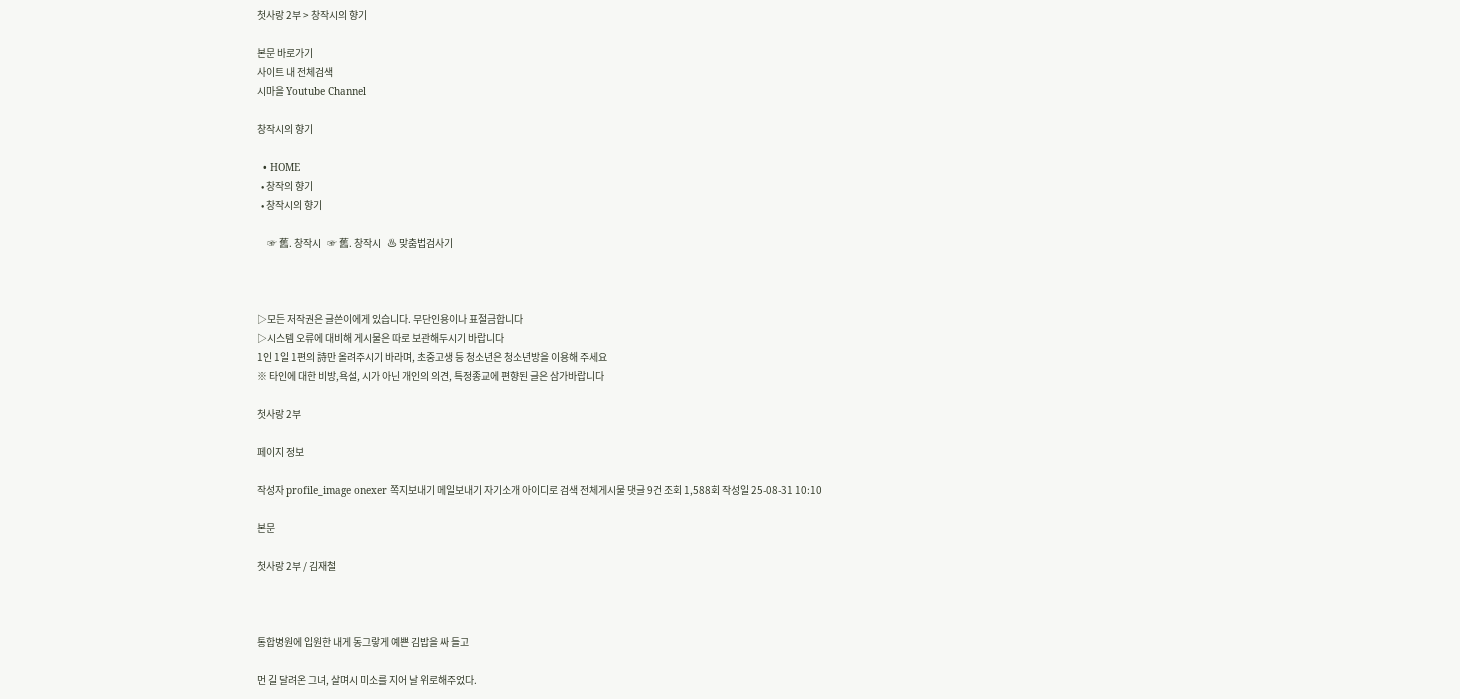첫사랑 2부 > 창작시의 향기

본문 바로가기
사이트 내 전체검색
시마을 Youtube Channel

창작시의 향기

  • HOME
  • 창작의 향기
  • 창작시의 향기

     ☞ 舊. 창작시   ☞ 舊. 창작시   ♨ 맞춤법검사기



▷모든 저작권은 글쓴이에게 있습니다. 무단인용이나 표절금합니다
▷시스템 오류에 대비해 게시물은 따로 보관해두시기 바랍니다
1인 1일 1편의 詩만 올려주시기 바라며, 초중고생 등 청소년은 청소년방을 이용해 주세요
※ 타인에 대한 비방,욕설, 시가 아닌 개인의 의견, 특정종교에 편향된 글은 삼가바랍니다

첫사랑 2부

페이지 정보

작성자 profile_image onexer 쪽지보내기 메일보내기 자기소개 아이디로 검색 전체게시물 댓글 9건 조회 1,588회 작성일 25-08-31 10:10

본문

첫사랑 2부 / 김재철



통합병원에 입원한 내게 동그랗게 예쁜 김밥을 싸 들고

먼 길 달려온 그녀, 살며시 미소를 지어 날 위로해주었다.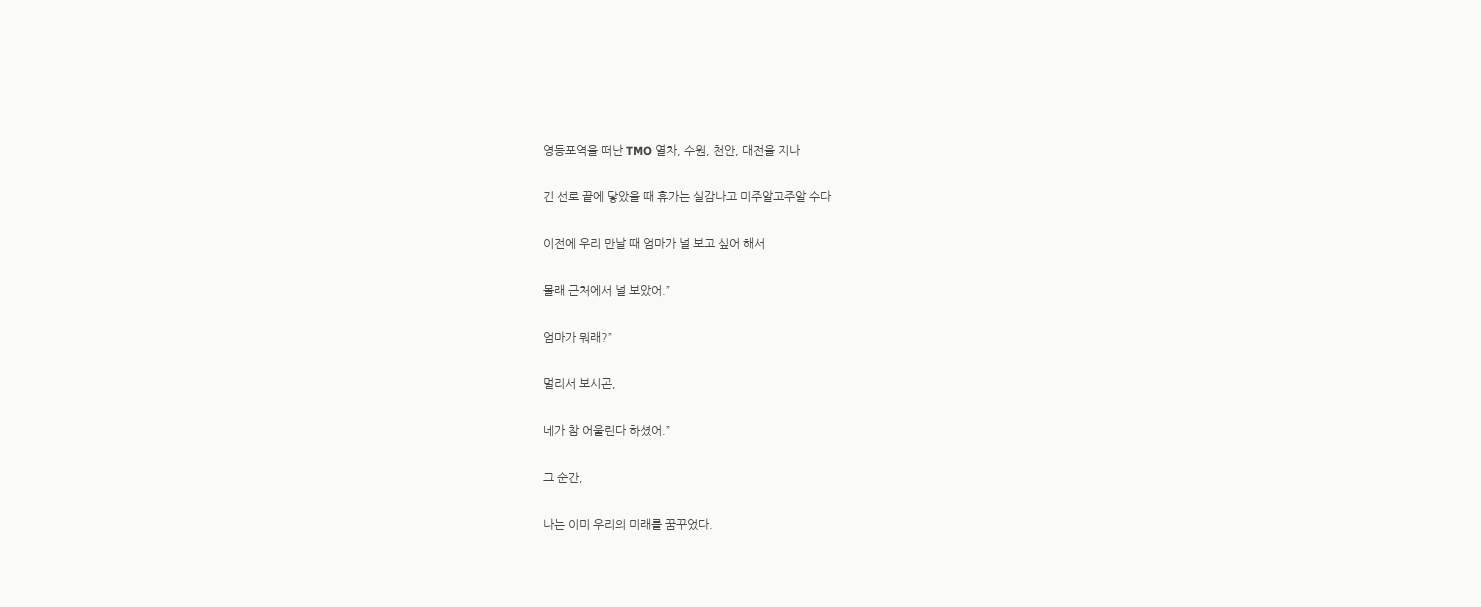영등포역을 떠난 TMO 열차, 수원, 천안, 대전을 지나

긴 선로 끝에 닿았을 때 휴가는 실감나고 미주알고주알 수다

이전에 우리 만날 때 엄마가 널 보고 싶어 해서

몰래 근처에서 널 보았어.”

엄마가 뭐래?”

멀리서 보시곤,

네가 참 어울린다 하셨어.”

그 순간,

나는 이미 우리의 미래를 꿈꾸었다.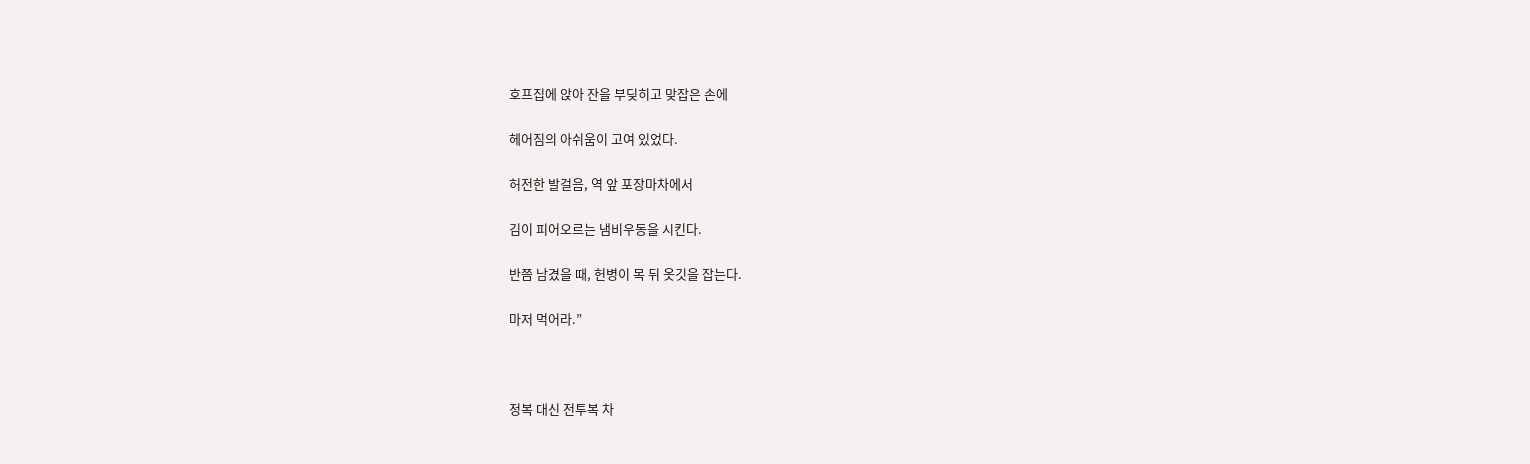호프집에 앉아 잔을 부딪히고 맞잡은 손에

헤어짐의 아쉬움이 고여 있었다.

허전한 발걸음, 역 앞 포장마차에서

김이 피어오르는 냄비우동을 시킨다.

반쯤 남겼을 때, 헌병이 목 뒤 옷깃을 잡는다.

마저 먹어라.”



정복 대신 전투복 차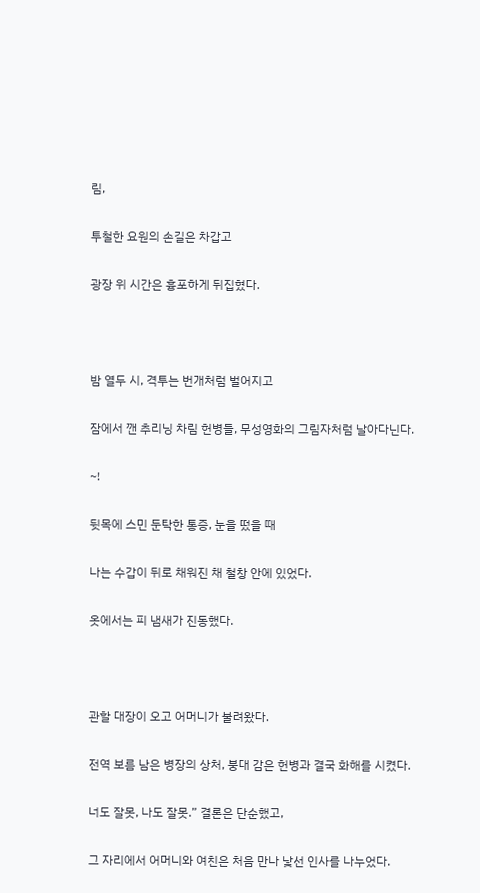림,

투철한 요원의 손길은 차갑고

광장 위 시간은 흉포하게 뒤집혔다.



밤 열두 시, 격투는 번개처럼 벌어지고

잠에서 깬 추리닝 차림 헌병들, 무성영화의 그림자처럼 날아다닌다.

~!

뒷목에 스민 둔탁한 통증, 눈을 떴을 때

나는 수갑이 뒤로 채워진 채 철창 안에 있었다.

옷에서는 피 냄새가 진동했다.



관할 대장이 오고 어머니가 불려왔다.

전역 보름 남은 병장의 상처, 붕대 감은 헌병과 결국 화해를 시켰다.

너도 잘못, 나도 잘못.” 결론은 단순했고,

그 자리에서 어머니와 여친은 처음 만나 낯선 인사를 나누었다.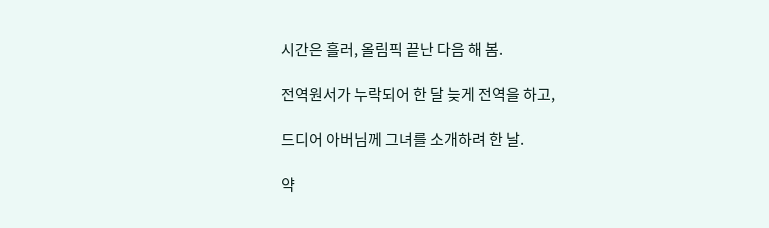시간은 흘러, 올림픽 끝난 다음 해 봄.

전역원서가 누락되어 한 달 늦게 전역을 하고,

드디어 아버님께 그녀를 소개하려 한 날.

약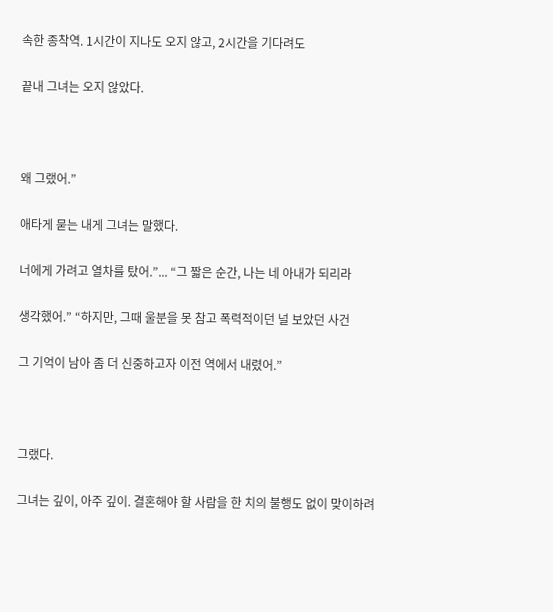속한 종착역. 1시간이 지나도 오지 않고, 2시간을 기다려도

끝내 그녀는 오지 않았다.



왜 그랬어.”

애타게 묻는 내게 그녀는 말했다.

너에게 가려고 열차를 탔어.”... “그 짧은 순간, 나는 네 아내가 되리라

생각했어.” “하지만, 그때 울분을 못 참고 폭력적이던 널 보았던 사건

그 기억이 남아 좀 더 신중하고자 이전 역에서 내렸어.”



그랬다.

그녀는 깊이, 아주 깊이. 결혼해야 할 사람을 한 치의 불행도 없이 맞이하려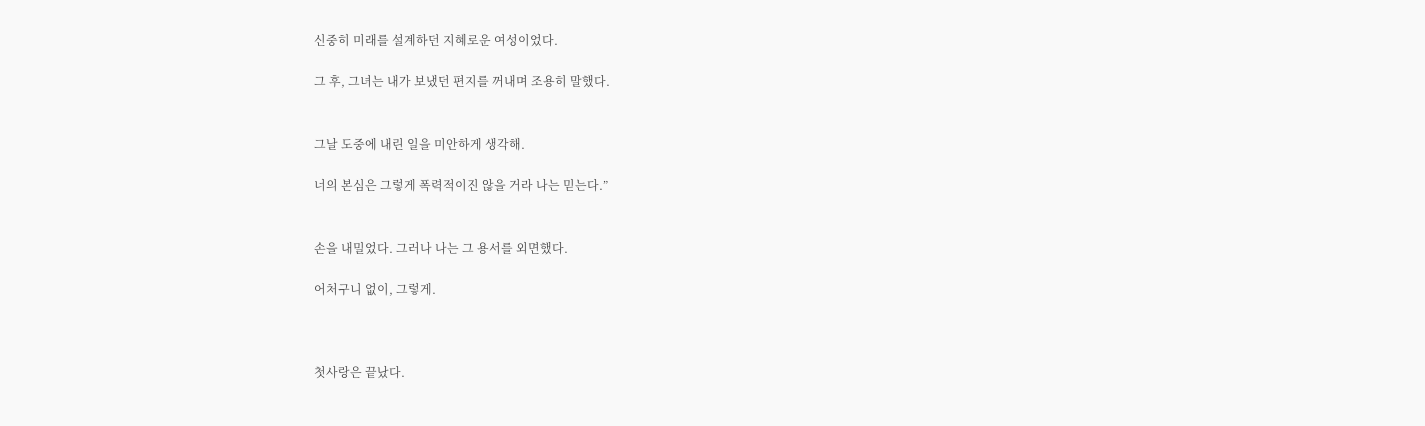신중히 미래를 설계하던 지혜로운 여성이었다.

그 후, 그녀는 내가 보냈던 편지를 꺼내며 조용히 말했다.


그날 도중에 내린 일을 미안하게 생각해.

너의 본심은 그렇게 폭력적이진 않을 거라 나는 믿는다.”


손을 내밀었다. 그러나 나는 그 용서를 외면했다.

어처구니 없이, 그렇게.



첫사랑은 끝났다.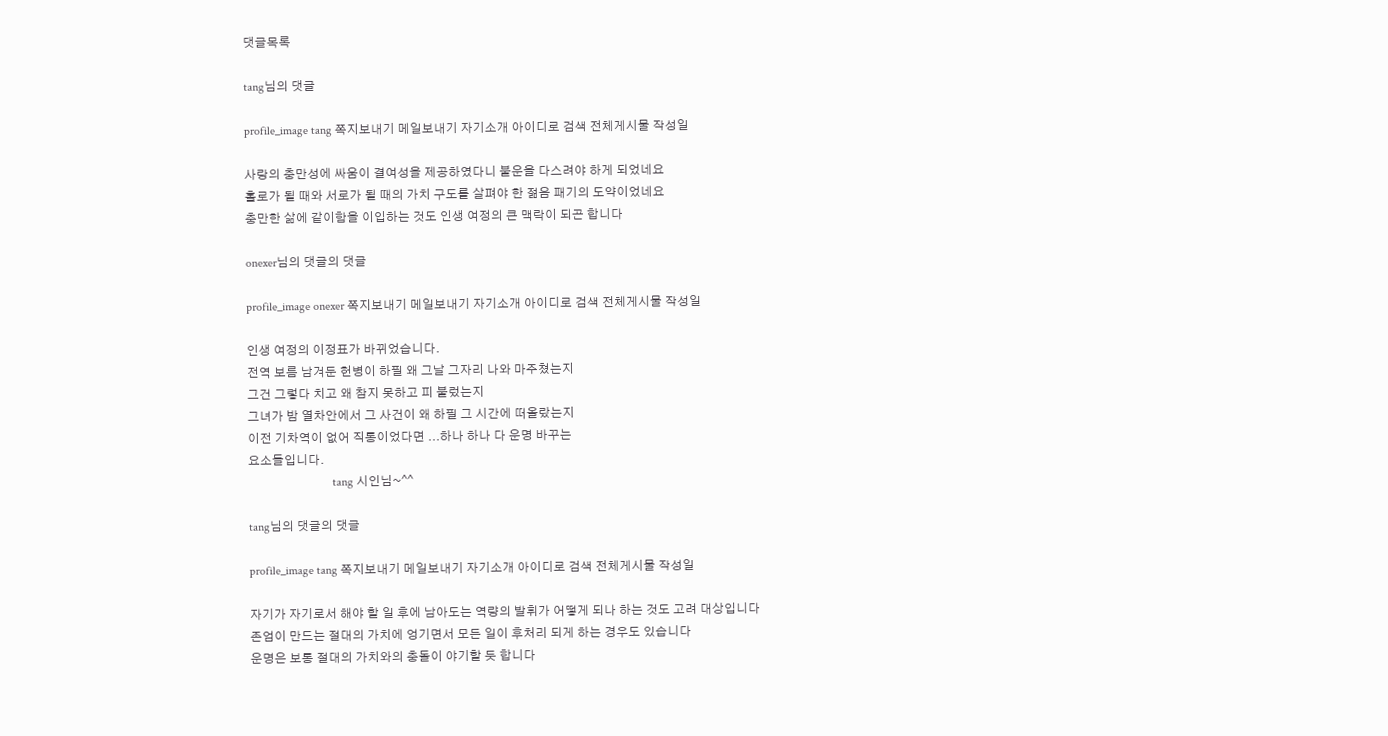댓글목록

tang님의 댓글

profile_image tang 쪽지보내기 메일보내기 자기소개 아이디로 검색 전체게시물 작성일

사랑의 충만성에 싸움이 결여성을 제공하였다니 불운을 다스려야 하게 되었네요
홀로가 될 때와 서로가 될 때의 가치 구도를 살펴야 한 젊음 패기의 도약이었네요
충만한 삶에 같이함을 이입하는 것도 인생 여정의 큰 맥락이 되곤 합니다

onexer님의 댓글의 댓글

profile_image onexer 쪽지보내기 메일보내기 자기소개 아이디로 검색 전체게시물 작성일

인생 여정의 이정표가 바뀌었습니다.
전역 보름 남겨둔 헌병이 하필 왜 그날 그자리 나와 마주쳤는지
그건 그렇다 치고 왜 참지 못하고 피 불렀는지
그녀가 밤 열차안에서 그 사건이 왜 하필 그 시간에 떠올랐는지
이전 기차역이 없어 직통이었다면 ...하나 하나 다 운명 바꾸는
요소들입니다.
                            tang 시인님~^^

tang님의 댓글의 댓글

profile_image tang 쪽지보내기 메일보내기 자기소개 아이디로 검색 전체게시물 작성일

자기가 자기로서 해야 할 일 후에 남아도는 역량의 발휘가 어떻게 되나 하는 것도 고려 대상입니다
존엄이 만드는 절대의 가치에 엉기면서 모든 일이 후처리 되게 하는 경우도 있습니다
운명은 보통 절대의 가치와의 충돌이 야기할 듯 합니다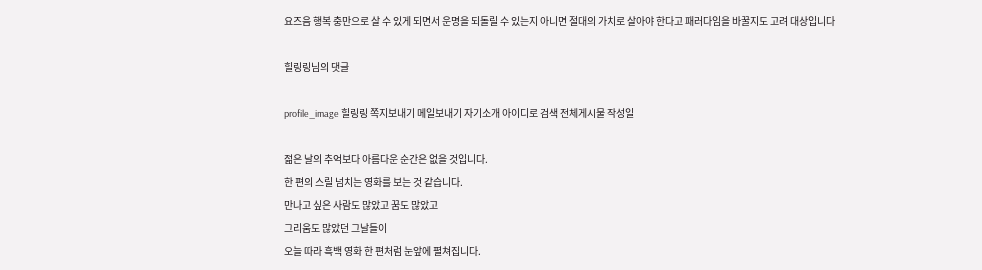요즈음 행복 충만으로 살 수 있게 되면서 운명을 되돌릴 수 있는지 아니면 절대의 가치로 살아야 한다고 패러다임을 바꿀지도 고려 대상입니다

힐링링님의 댓글

profile_image 힐링링 쪽지보내기 메일보내기 자기소개 아이디로 검색 전체게시물 작성일

젊은 날의 추억보다 아름다운 순간은 없을 것입니다.
한 편의 스릴 넘치는 영화를 보는 것 같습니다.
만나고 싶은 사람도 많았고 꿈도 많았고
그리움도 많았던 그날들이
오늘 따라 흑백 영화 한 편처럼 눈앞에 펼쳐집니다.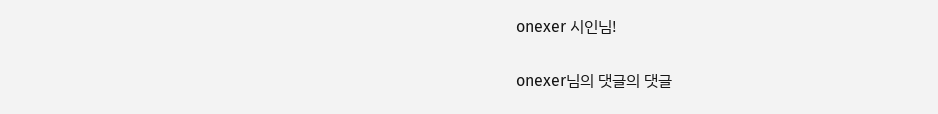onexer 시인님!

onexer님의 댓글의 댓글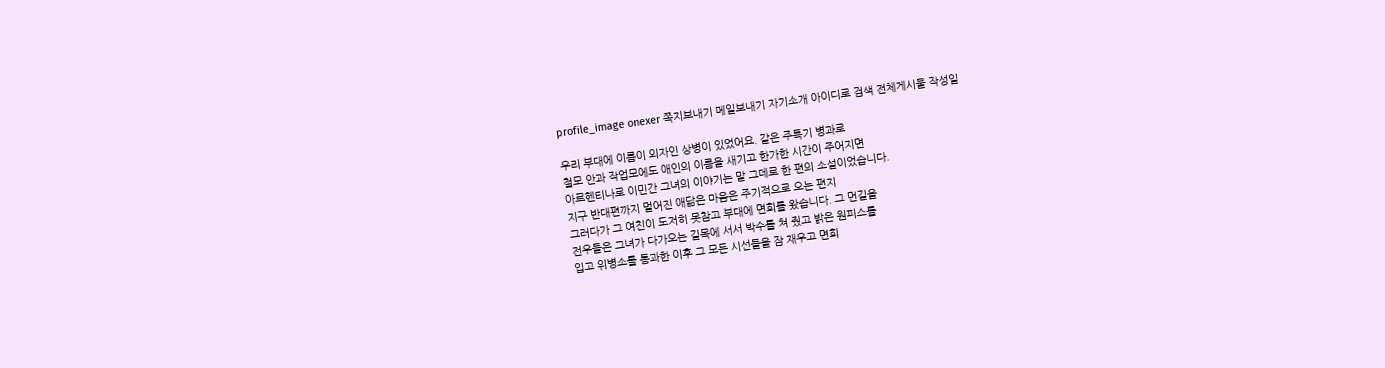profile_image onexer 쪽지보내기 메일보내기 자기소개 아이디로 검색 전체게시물 작성일

우리 부대에 이름이 외자인 상병이 있었어요. 같은 주특기 병과로
철모 안과 작업모에도 애인의 이름을 새기고 한가한 시간이 주어지면
아르헨티나로 이민간 그녀의 이야기는 말 그데로 한 편의 소설이었습니다.
지구 반대편까지 멀어진 애닮은 마음은 주기적으로 오는 편지
그러다가 그 여친이 도저히 못참고 부대에 면회를 왔습니다. 그 먼길을
전우들은 그녀가 다가오는 길목에 서서 박수를 쳐 줬고 밝은 원피스를
입고 위병소를 통과한 이후 그 모든 시선들을 잠 재우고 면회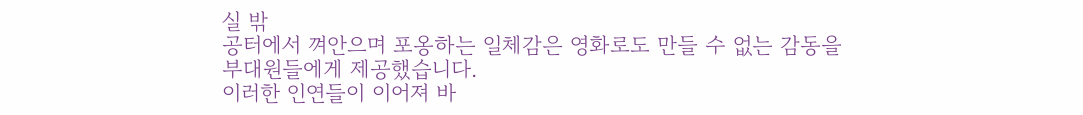실 밖
공터에서 껴안으며 포옹하는 일체감은 영화로도 만들 수 없는 감동을
부대원들에게 제공했습니다.
이러한 인연들이 이어져 바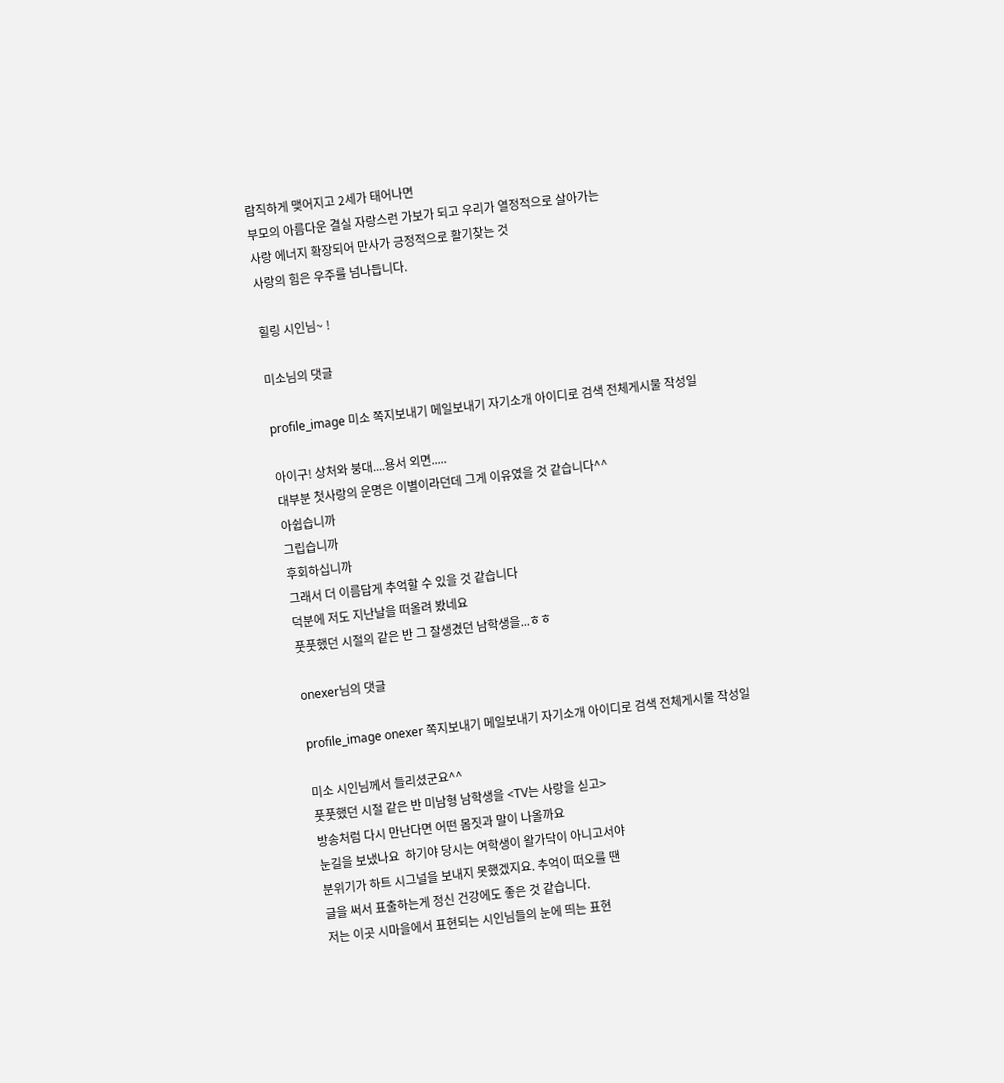람직하게 맺어지고 2세가 태어나면
부모의 아름다운 결실 자랑스런 가보가 되고 우리가 열정적으로 살아가는
사랑 에너지 확장되어 만사가 긍정적으로 활기찾는 것
사랑의 힘은 우주를 넘나듭니다.

힐링 시인님~ !

미소님의 댓글

profile_image 미소 쪽지보내기 메일보내기 자기소개 아이디로 검색 전체게시물 작성일

아이구! 상처와 붕대....용서 외면.....
대부분 첫사랑의 운명은 이별이라던데 그게 이유였을 것 같습니다^^
아쉽습니까
그립습니까
후회하십니까
그래서 더 이름답게 추억할 수 있을 것 같습니다
덕분에 저도 지난날을 떠올려 봤네요
풋풋했던 시절의 같은 반 그 잘생겼던 남학생을...ㅎㅎ

onexer님의 댓글

profile_image onexer 쪽지보내기 메일보내기 자기소개 아이디로 검색 전체게시물 작성일

미소 시인님께서 들리셨군요^^
풋풋했던 시절 같은 반 미남형 남학생을 <TV는 사랑을 싣고>
방송처럼 다시 만난다면 어떤 몸짓과 말이 나올까요
눈길을 보냈나요  하기야 당시는 여학생이 왈가닥이 아니고서야
분위기가 하트 시그널을 보내지 못했겠지요. 추억이 떠오를 땐
글을 써서 표출하는게 정신 건강에도 좋은 것 같습니다.
저는 이곳 시마을에서 표현되는 시인님들의 눈에 띄는 표현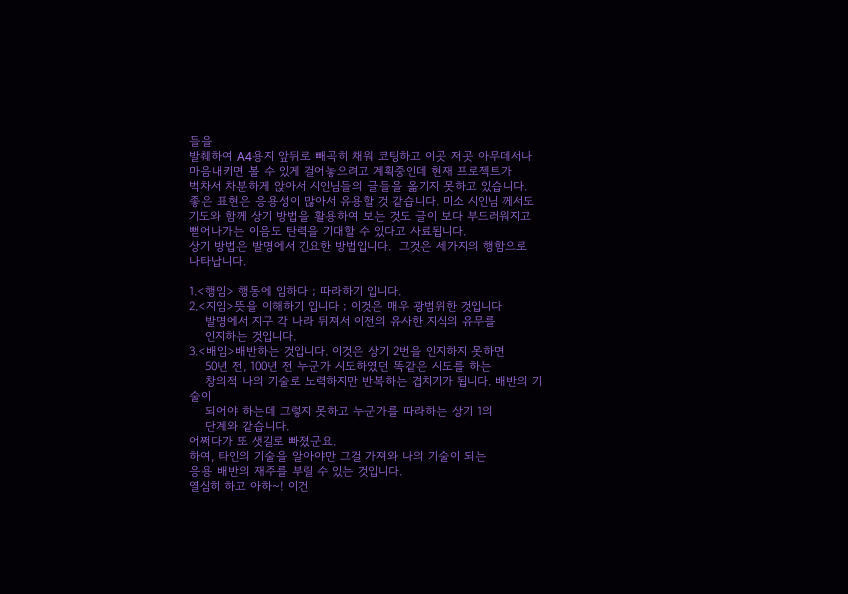들을
발췌하여 A4용지 앞뒤로 빼곡히 채워 코팅하고 이곳 저곳 아무데서나
마음내키면 볼 수 있게 걸어놓으려고 계획중인데 현재 프로젝트가
벅차서 차분하게 앉아서 시인님들의 글들을 옮기지 못하고 있습니다.
좋은 표현은 응용성이 많아서 유용할 것 같습니다. 미소 시인님 께서도
기도와 함께 상기 방법을 활용하여 보는 것도 글이 보다 부드러워지고
뻗어나가는 이음도 탄력을 기대할 수 있다고 사료됩니다.
상기 방법은 발명에서 긴요한 방법입니다.  그것은 세가지의 행함으로
나타납니다.

1.<행임> 행동에 임하다 ; 따라하기 입니다.
2.<지임>뜻을 이해하기 입니다 ; 이것은 매우 광범위한 것입니다
    발명에서 지구 각 나라 뒤져서 이전의 유사한 지식의 유무를
    인지하는 것입니다.
3.<배임>배반하는 것입니다. 이것은 상기 2번을 인지하지 못하면
    50년 전, 100년 전 누군가 시도하였던 똑같은 시도를 하는
    창의적 나의 기술로 노력하지만 반복하는 겹치기가 됩니다. 배반의 기술이
    되어야 하는데 그렇지 못하고 누군가를 따라하는 상기 1의
    단계와 같습니다.
어쩌다가 또 샛길로 빠졌군요.
하여, 타인의 기술을 알아야만 그걸 가져와 나의 기술이 되는
응용 배반의 재주를 부릴 수 있는 것입니다.
열심히 하고 아하~! 이건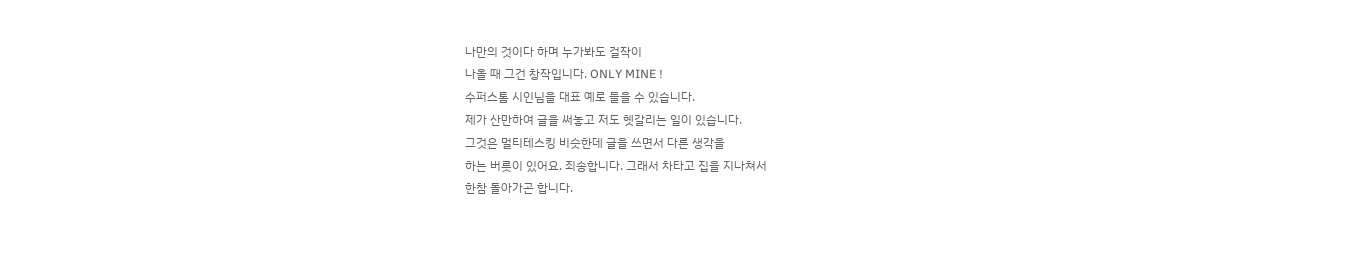나만의 것이다 하며 누가봐도 걸작이
나올 때 그건 창작입니다. ONLY MINE !
수퍼스톰 시인님을 대표 예로 들을 수 있습니다.
제가 산만하여 글을 써놓고 저도 헷갈리는 일이 있습니다.
그것은 멀티테스킹 비슷한데 글을 쓰면서 다른 생각을
하는 버릇이 있어요. 죄송합니다. 그래서 차타고 집을 지나쳐서
한참 돌아가곤 합니다.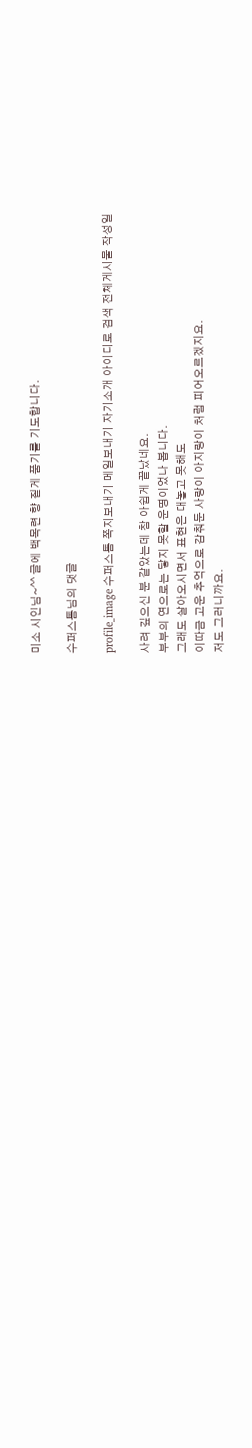미소 시인님~^^ 글에 백목련 향 짙게 품기를 기도합니다.

수퍼스톰님의 댓글

profile_image 수퍼스톰 쪽지보내기 메일보내기 자기소개 아이디로 검색 전체게시물 작성일

사려 깊으신 분 같았는데 참 아쉽게 끝났네요.
부부의 연으로는 닿지 못할 운명이었나 봅니다.
그래도 살아오시면서 표현은 대놓고 못해도
이따금 고운 추억으로 감춰둔 사랑이 아지랑이 처럼 피어오르겠지요.
저도 그러니까요.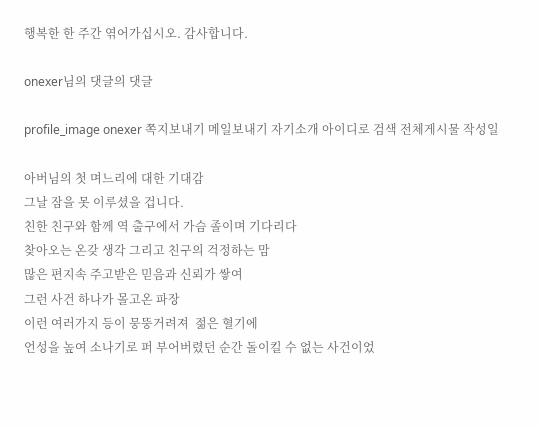행복한 한 주간 엮어가십시오. 감사합니다.

onexer님의 댓글의 댓글

profile_image onexer 쪽지보내기 메일보내기 자기소개 아이디로 검색 전체게시물 작성일

아버님의 첫 며느리에 대한 기대감
그날 잠을 못 이루셨을 겁니다.
친한 친구와 함께 역 출구에서 가슴 졸이며 기다리다
찾아오는 온갖 생각 그리고 친구의 걱정하는 맘
많은 편지속 주고받은 믿음과 신뢰가 쌓여
그런 사건 하나가 몰고온 파장
이런 여러가지 등이 뭉뚱거려져  젊은 혈기에
언성을 높여 소나기로 퍼 부어버렸던 순간 돌이킬 수 없는 사건이었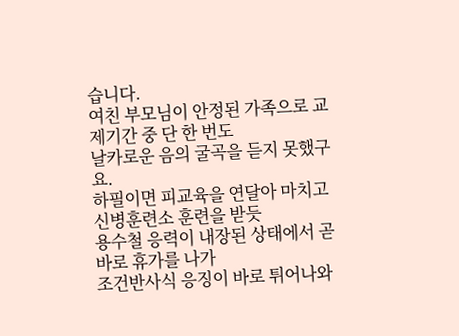습니다.
여친 부모님이 안정된 가족으로 교제기간 중 단 한 번도
날카로운 음의 굴곡을 듣지 못했구요.
하필이면 피교육을 연달아 마치고 신병훈련소 훈련을 받듯
용수철 응력이 내장된 상태에서 곧 바로 휴가를 나가
조건반사식 응징이 바로 튀어나와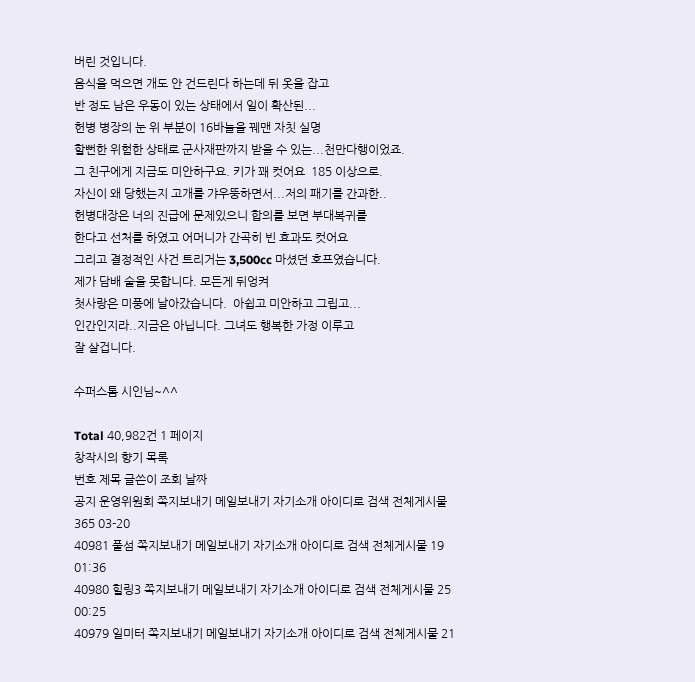버린 것입니다.
음식을 먹으면 개도 안 건드린다 하는데 뒤 옷을 잡고
반 정도 남은 우동이 있는 상태에서 일이 확산된...
헌병 병장의 눈 위 부분이 16바늘을 꿰맨 자칫 실명
할뻔한 위험한 상태로 군사재판까지 받을 수 있는...천만다행이었죠.
그 친구에게 지금도 미안하구요. 키가 꽤 컷어요  185 이상으로.
자신이 왜 당했는지 고개를 갸우뚱하면서...저의 패기를 간과한..
헌병대장은 너의 진급에 문제있으니 합의를 보면 부대복귀를
한다고 선처를 하였고 어머니가 간곡히 빈 효과도 컷어요
그리고 결정적인 사건 트리거는 3,500cc 마셨던 호프였습니다.
제가 담배 술을 못합니다. 모든게 뒤엉켜
첫사랑은 미풍에 날아갔습니다.  아쉽고 미안하고 그립고...
인간인지라..지금은 아닙니다. 그녀도 행복한 가정 이루고
잘 살겁니다.

수퍼스톰 시인님~^^

Total 40,982건 1 페이지
창작시의 향기 목록
번호 제목 글쓴이 조회 날짜
공지 운영위원회 쪽지보내기 메일보내기 자기소개 아이디로 검색 전체게시물 365 03-20
40981 풀섬 쪽지보내기 메일보내기 자기소개 아이디로 검색 전체게시물 19 01:36
40980 힐링3 쪽지보내기 메일보내기 자기소개 아이디로 검색 전체게시물 25 00:25
40979 일미터 쪽지보내기 메일보내기 자기소개 아이디로 검색 전체게시물 21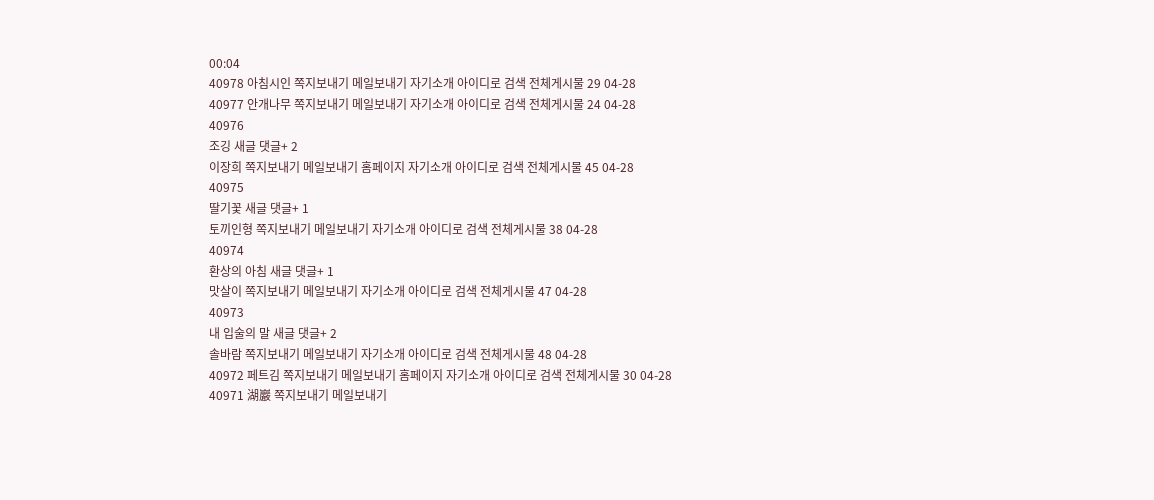00:04
40978 아침시인 쪽지보내기 메일보내기 자기소개 아이디로 검색 전체게시물 29 04-28
40977 안개나무 쪽지보내기 메일보내기 자기소개 아이디로 검색 전체게시물 24 04-28
40976
조깅 새글 댓글+ 2
이장희 쪽지보내기 메일보내기 홈페이지 자기소개 아이디로 검색 전체게시물 45 04-28
40975
딸기꽃 새글 댓글+ 1
토끼인형 쪽지보내기 메일보내기 자기소개 아이디로 검색 전체게시물 38 04-28
40974
환상의 아침 새글 댓글+ 1
맛살이 쪽지보내기 메일보내기 자기소개 아이디로 검색 전체게시물 47 04-28
40973
내 입술의 말 새글 댓글+ 2
솔바람 쪽지보내기 메일보내기 자기소개 아이디로 검색 전체게시물 48 04-28
40972 페트김 쪽지보내기 메일보내기 홈페이지 자기소개 아이디로 검색 전체게시물 30 04-28
40971 湖巖 쪽지보내기 메일보내기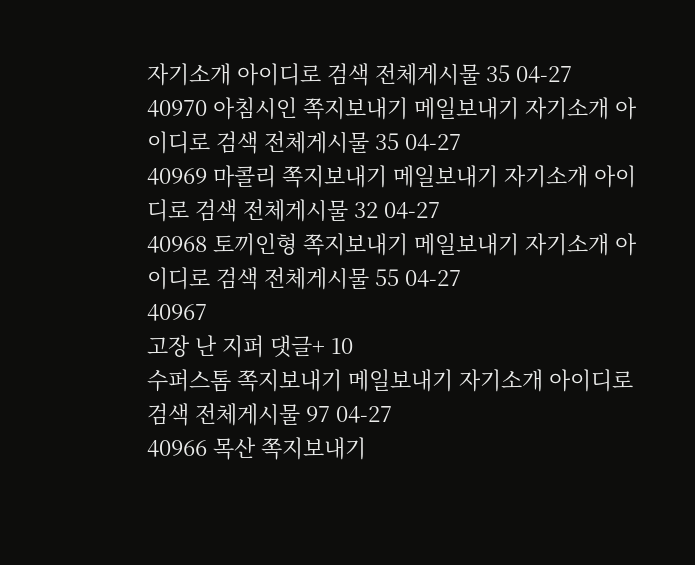자기소개 아이디로 검색 전체게시물 35 04-27
40970 아침시인 쪽지보내기 메일보내기 자기소개 아이디로 검색 전체게시물 35 04-27
40969 마콜리 쪽지보내기 메일보내기 자기소개 아이디로 검색 전체게시물 32 04-27
40968 토끼인형 쪽지보내기 메일보내기 자기소개 아이디로 검색 전체게시물 55 04-27
40967
고장 난 지퍼 댓글+ 10
수퍼스톰 쪽지보내기 메일보내기 자기소개 아이디로 검색 전체게시물 97 04-27
40966 목산 쪽지보내기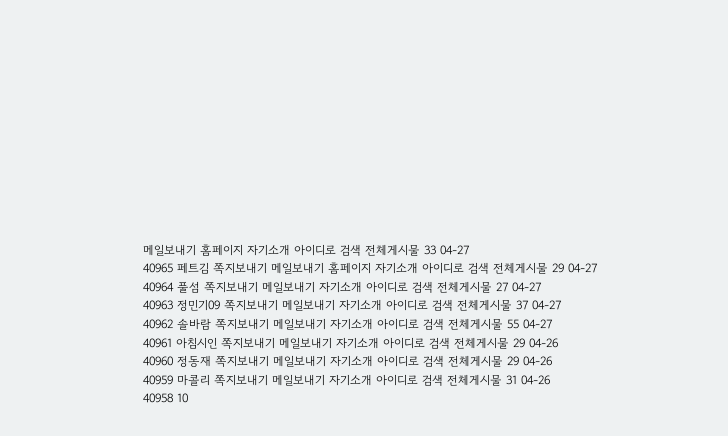메일보내기 홈페이지 자기소개 아이디로 검색 전체게시물 33 04-27
40965 페트김 쪽지보내기 메일보내기 홈페이지 자기소개 아이디로 검색 전체게시물 29 04-27
40964 풀섬 쪽지보내기 메일보내기 자기소개 아이디로 검색 전체게시물 27 04-27
40963 정민기09 쪽지보내기 메일보내기 자기소개 아이디로 검색 전체게시물 37 04-27
40962 솔바람 쪽지보내기 메일보내기 자기소개 아이디로 검색 전체게시물 55 04-27
40961 아침시인 쪽지보내기 메일보내기 자기소개 아이디로 검색 전체게시물 29 04-26
40960 정동재 쪽지보내기 메일보내기 자기소개 아이디로 검색 전체게시물 29 04-26
40959 마콜리 쪽지보내기 메일보내기 자기소개 아이디로 검색 전체게시물 31 04-26
40958 10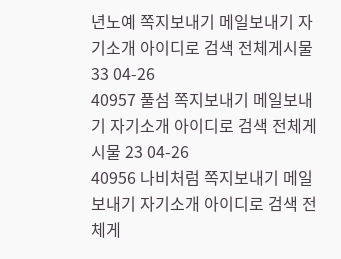년노예 쪽지보내기 메일보내기 자기소개 아이디로 검색 전체게시물 33 04-26
40957 풀섬 쪽지보내기 메일보내기 자기소개 아이디로 검색 전체게시물 23 04-26
40956 나비처럼 쪽지보내기 메일보내기 자기소개 아이디로 검색 전체게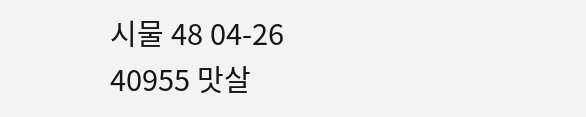시물 48 04-26
40955 맛살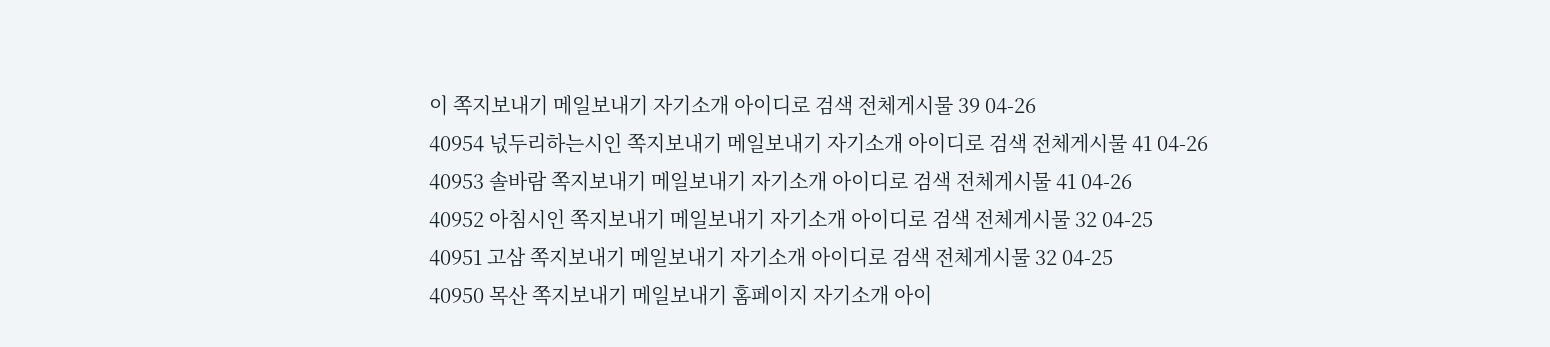이 쪽지보내기 메일보내기 자기소개 아이디로 검색 전체게시물 39 04-26
40954 넋두리하는시인 쪽지보내기 메일보내기 자기소개 아이디로 검색 전체게시물 41 04-26
40953 솔바람 쪽지보내기 메일보내기 자기소개 아이디로 검색 전체게시물 41 04-26
40952 아침시인 쪽지보내기 메일보내기 자기소개 아이디로 검색 전체게시물 32 04-25
40951 고삼 쪽지보내기 메일보내기 자기소개 아이디로 검색 전체게시물 32 04-25
40950 목산 쪽지보내기 메일보내기 홈페이지 자기소개 아이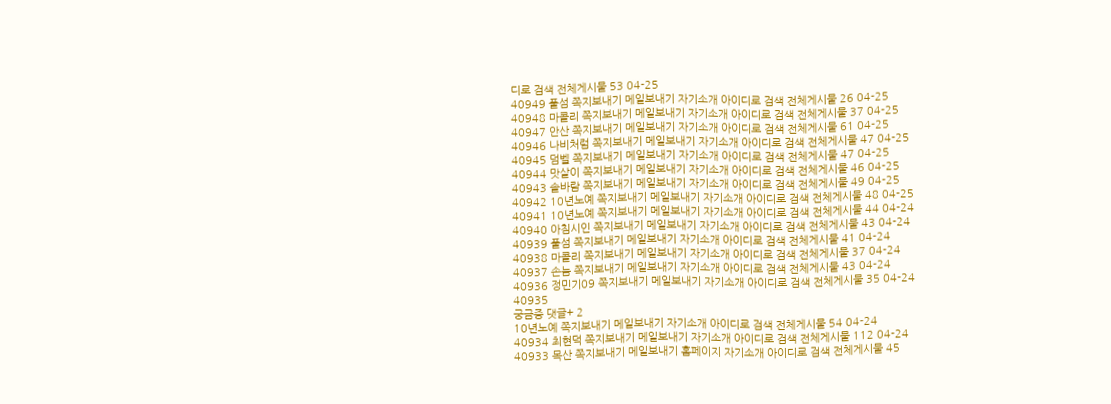디로 검색 전체게시물 53 04-25
40949 풀섬 쪽지보내기 메일보내기 자기소개 아이디로 검색 전체게시물 26 04-25
40948 마콜리 쪽지보내기 메일보내기 자기소개 아이디로 검색 전체게시물 37 04-25
40947 안산 쪽지보내기 메일보내기 자기소개 아이디로 검색 전체게시물 61 04-25
40946 나비처럼 쪽지보내기 메일보내기 자기소개 아이디로 검색 전체게시물 47 04-25
40945 덤벨 쪽지보내기 메일보내기 자기소개 아이디로 검색 전체게시물 47 04-25
40944 맛살이 쪽지보내기 메일보내기 자기소개 아이디로 검색 전체게시물 46 04-25
40943 솔바람 쪽지보내기 메일보내기 자기소개 아이디로 검색 전체게시물 49 04-25
40942 10년노예 쪽지보내기 메일보내기 자기소개 아이디로 검색 전체게시물 48 04-25
40941 10년노예 쪽지보내기 메일보내기 자기소개 아이디로 검색 전체게시물 44 04-24
40940 아침시인 쪽지보내기 메일보내기 자기소개 아이디로 검색 전체게시물 43 04-24
40939 풀섬 쪽지보내기 메일보내기 자기소개 아이디로 검색 전체게시물 41 04-24
40938 마콜리 쪽지보내기 메일보내기 자기소개 아이디로 검색 전체게시물 37 04-24
40937 손늠 쪽지보내기 메일보내기 자기소개 아이디로 검색 전체게시물 43 04-24
40936 정민기09 쪽지보내기 메일보내기 자기소개 아이디로 검색 전체게시물 35 04-24
40935
궁금증 댓글+ 2
10년노예 쪽지보내기 메일보내기 자기소개 아이디로 검색 전체게시물 54 04-24
40934 최현덕 쪽지보내기 메일보내기 자기소개 아이디로 검색 전체게시물 112 04-24
40933 목산 쪽지보내기 메일보내기 홈페이지 자기소개 아이디로 검색 전체게시물 45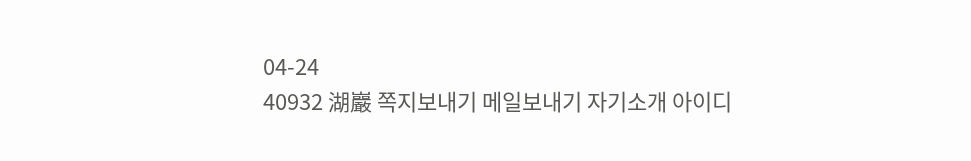04-24
40932 湖巖 쪽지보내기 메일보내기 자기소개 아이디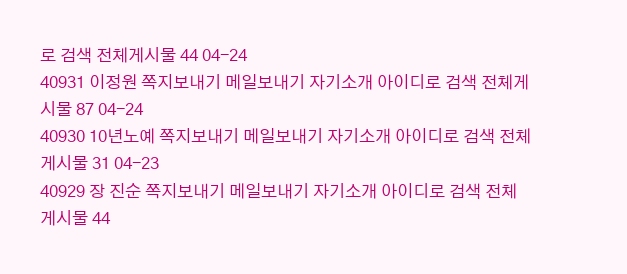로 검색 전체게시물 44 04-24
40931 이정원 쪽지보내기 메일보내기 자기소개 아이디로 검색 전체게시물 87 04-24
40930 10년노예 쪽지보내기 메일보내기 자기소개 아이디로 검색 전체게시물 31 04-23
40929 장 진순 쪽지보내기 메일보내기 자기소개 아이디로 검색 전체게시물 44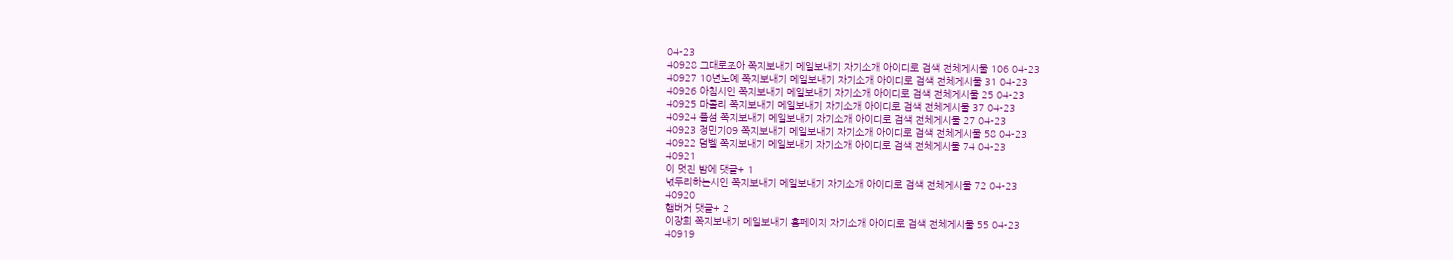04-23
40928 그대로조아 쪽지보내기 메일보내기 자기소개 아이디로 검색 전체게시물 106 04-23
40927 10년노예 쪽지보내기 메일보내기 자기소개 아이디로 검색 전체게시물 31 04-23
40926 아침시인 쪽지보내기 메일보내기 자기소개 아이디로 검색 전체게시물 25 04-23
40925 마콜리 쪽지보내기 메일보내기 자기소개 아이디로 검색 전체게시물 37 04-23
40924 풀섬 쪽지보내기 메일보내기 자기소개 아이디로 검색 전체게시물 27 04-23
40923 정민기09 쪽지보내기 메일보내기 자기소개 아이디로 검색 전체게시물 58 04-23
40922 덤벨 쪽지보내기 메일보내기 자기소개 아이디로 검색 전체게시물 74 04-23
40921
이 멋진 밤에 댓글+ 1
넋두리하는시인 쪽지보내기 메일보내기 자기소개 아이디로 검색 전체게시물 72 04-23
40920
햄버거 댓글+ 2
이장희 쪽지보내기 메일보내기 홈페이지 자기소개 아이디로 검색 전체게시물 55 04-23
40919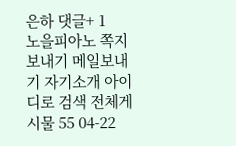은하 댓글+ 1
노을피아노 쪽지보내기 메일보내기 자기소개 아이디로 검색 전체게시물 55 04-22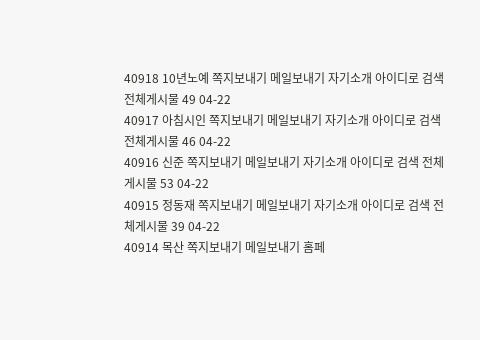40918 10년노예 쪽지보내기 메일보내기 자기소개 아이디로 검색 전체게시물 49 04-22
40917 아침시인 쪽지보내기 메일보내기 자기소개 아이디로 검색 전체게시물 46 04-22
40916 신준 쪽지보내기 메일보내기 자기소개 아이디로 검색 전체게시물 53 04-22
40915 정동재 쪽지보내기 메일보내기 자기소개 아이디로 검색 전체게시물 39 04-22
40914 목산 쪽지보내기 메일보내기 홈페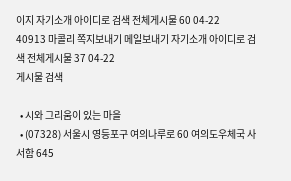이지 자기소개 아이디로 검색 전체게시물 60 04-22
40913 마콜리 쪽지보내기 메일보내기 자기소개 아이디로 검색 전체게시물 37 04-22
게시물 검색

  • 시와 그리움이 있는 마을
  • (07328) 서울시 영등포구 여의나루로 60 여의도우체국 사서함 645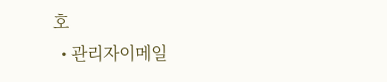호
  • 관리자이메일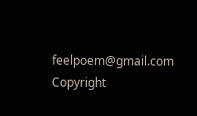feelpoem@gmail.com
Copyright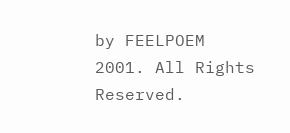by FEELPOEM 2001. All Rights Reserved.